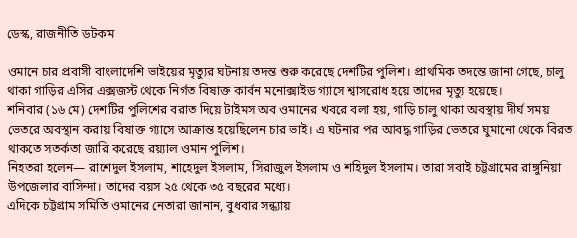ডেস্ক, রাজনীতি ডটকম

ওমানে চার প্রবাসী বাংলাদেশি ভাইয়ের মৃত্যুর ঘটনায় তদন্ত শুরু করেছে দেশটির পুলিশ। প্রাথমিক তদন্তে জানা গেছে, চালু থাকা গাড়ির এসির এক্সজস্ট থেকে নির্গত বিষাক্ত কার্বন মনোক্সাইড গ্যাসে শ্বাসরোধ হয়ে তাদের মৃত্যু হয়েছে।
শনিবার (১৬ মে) দেশটির পুলিশের বরাত দিয়ে টাইমস অব ওমানের খবরে বলা হয়, গাড়ি চালু থাকা অবস্থায় দীর্ঘ সময় ভেতরে অবস্থান করায় বিষাক্ত গ্যাসে আক্রান্ত হয়েছিলেন চার ভাই। এ ঘটনার পর আবদ্ধ গাড়ির ভেতরে ঘুমানো থেকে বিরত থাকতে সতর্কতা জারি করেছে রয়্যাল ওমান পুলিশ।
নিহতরা হলেন— রাশেদুল ইসলাম, শাহেদুল ইসলাম, সিরাজুল ইসলাম ও শহিদুল ইসলাম। তারা সবাই চট্টগ্রামের রাঙ্গুনিয়া উপজেলার বাসিন্দা। তাদের বয়স ২৫ থেকে ৩৫ বছরের মধ্যে।
এদিকে চট্টগ্রাম সমিতি ওমানের নেতারা জানান, বুধবার সন্ধ্যায়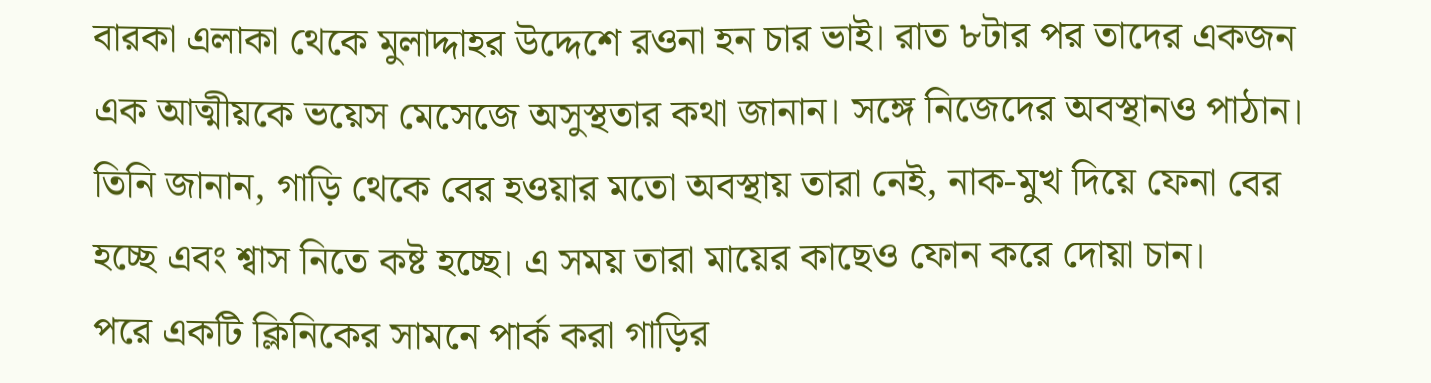বারকা এলাকা থেকে মুলাদ্দাহর উদ্দেশে রওনা হন চার ভাই। রাত ৮টার পর তাদের একজন এক আত্মীয়কে ভয়েস মেসেজে অসুস্থতার কথা জানান। সঙ্গে নিজেদের অবস্থানও পাঠান। তিনি জানান, গাড়ি থেকে বের হওয়ার মতো অবস্থায় তারা নেই, নাক-মুখ দিয়ে ফেনা বের হচ্ছে এবং শ্বাস নিতে কষ্ট হচ্ছে। এ সময় তারা মায়ের কাছেও ফোন করে দোয়া চান।
পরে একটি ক্লিনিকের সামনে পার্ক করা গাড়ির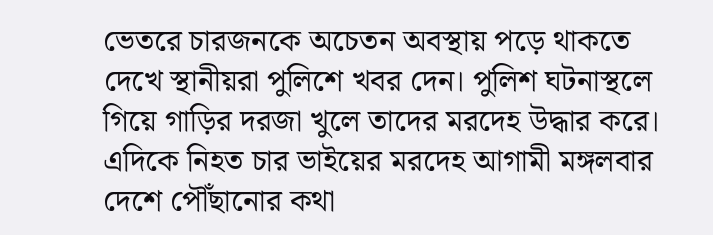ভেতরে চারজনকে অচেতন অবস্থায় পড়ে থাকতে দেখে স্থানীয়রা পুলিশে খবর দেন। পুলিশ ঘটনাস্থলে গিয়ে গাড়ির দরজা খুলে তাদের মরদেহ উদ্ধার করে।
এদিকে নিহত চার ভাইয়ের মরদেহ আগামী মঙ্গলবার দেশে পৌঁছানোর কথা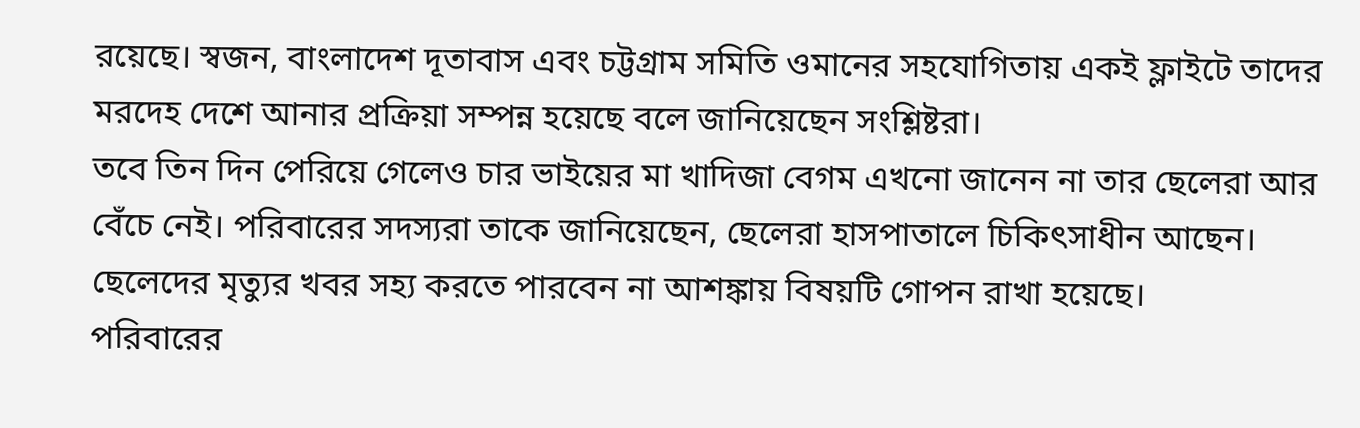রয়েছে। স্বজন, বাংলাদেশ দূতাবাস এবং চট্টগ্রাম সমিতি ওমানের সহযোগিতায় একই ফ্লাইটে তাদের মরদেহ দেশে আনার প্রক্রিয়া সম্পন্ন হয়েছে বলে জানিয়েছেন সংশ্লিষ্টরা।
তবে তিন দিন পেরিয়ে গেলেও চার ভাইয়ের মা খাদিজা বেগম এখনো জানেন না তার ছেলেরা আর বেঁচে নেই। পরিবারের সদস্যরা তাকে জানিয়েছেন, ছেলেরা হাসপাতালে চিকিৎসাধীন আছেন। ছেলেদের মৃত্যুর খবর সহ্য করতে পারবেন না আশঙ্কায় বিষয়টি গোপন রাখা হয়েছে।
পরিবারের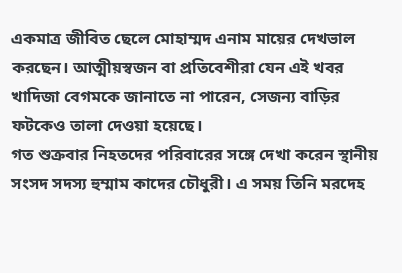একমাত্র জীবিত ছেলে মোহাম্মদ এনাম মায়ের দেখভাল করছেন। আত্মীয়স্বজন বা প্রতিবেশীরা যেন এই খবর খাদিজা বেগমকে জানাতে না পারেন, সেজন্য বাড়ির ফটকেও তালা দেওয়া হয়েছে।
গত শুক্রবার নিহতদের পরিবারের সঙ্গে দেখা করেন স্থানীয় সংসদ সদস্য হুম্মাম কাদের চৌধুরী। এ সময় তিনি মরদেহ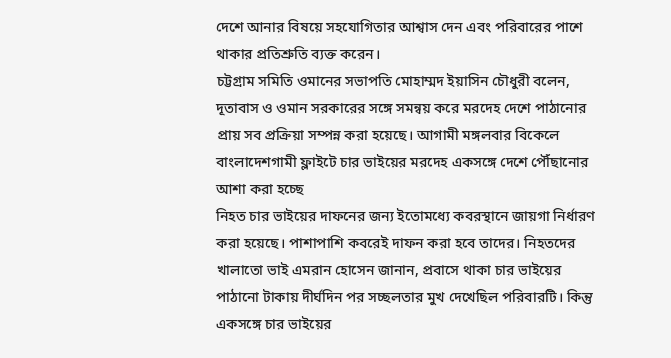দেশে আনার বিষয়ে সহযোগিতার আশ্বাস দেন এবং পরিবারের পাশে থাকার প্রতিশ্রুতি ব্যক্ত করেন।
চট্টগ্রাম সমিতি ওমানের সভাপতি মোহাম্মদ ইয়াসিন চৌধুরী বলেন, দূতাবাস ও ওমান সরকারের সঙ্গে সমন্বয় করে মরদেহ দেশে পাঠানোর প্রায় সব প্রক্রিয়া সম্পন্ন করা হয়েছে। আগামী মঙ্গলবার বিকেলে বাংলাদেশগামী ফ্লাইটে চার ভাইয়ের মরদেহ একসঙ্গে দেশে পৌঁছানোর আশা করা হচ্ছে
নিহত চার ভাইয়ের দাফনের জন্য ইতোমধ্যে কবরস্থানে জায়গা নির্ধারণ করা হয়েছে। পাশাপাশি কবরেই দাফন করা হবে তাদের। নিহতদের খালাতো ভাই এমরান হোসেন জানান, প্রবাসে থাকা চার ভাইয়ের পাঠানো টাকায় দীর্ঘদিন পর সচ্ছলতার মুখ দেখেছিল পরিবারটি। কিন্তু একসঙ্গে চার ভাইয়ের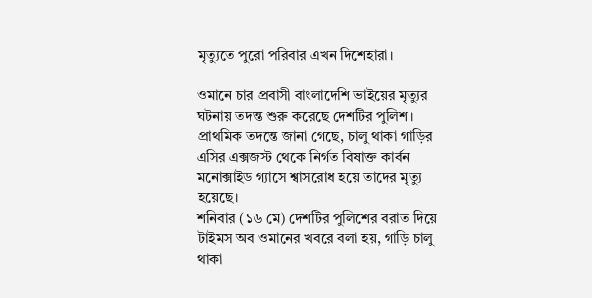মৃত্যুতে পুরো পরিবার এখন দিশেহারা।

ওমানে চার প্রবাসী বাংলাদেশি ভাইয়ের মৃত্যুর ঘটনায় তদন্ত শুরু করেছে দেশটির পুলিশ। প্রাথমিক তদন্তে জানা গেছে, চালু থাকা গাড়ির এসির এক্সজস্ট থেকে নির্গত বিষাক্ত কার্বন মনোক্সাইড গ্যাসে শ্বাসরোধ হয়ে তাদের মৃত্যু হয়েছে।
শনিবার (১৬ মে) দেশটির পুলিশের বরাত দিয়ে টাইমস অব ওমানের খবরে বলা হয়, গাড়ি চালু থাকা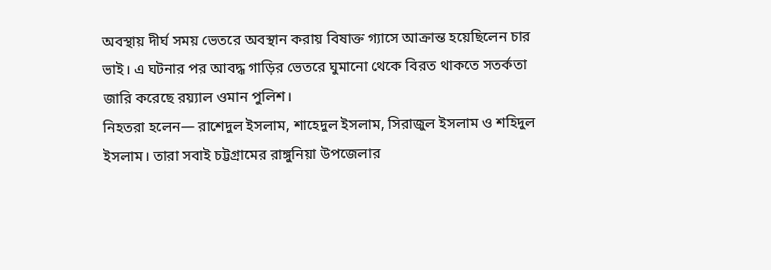অবস্থায় দীর্ঘ সময় ভেতরে অবস্থান করায় বিষাক্ত গ্যাসে আক্রান্ত হয়েছিলেন চার ভাই। এ ঘটনার পর আবদ্ধ গাড়ির ভেতরে ঘুমানো থেকে বিরত থাকতে সতর্কতা জারি করেছে রয়্যাল ওমান পুলিশ।
নিহতরা হলেন— রাশেদুল ইসলাম, শাহেদুল ইসলাম, সিরাজুল ইসলাম ও শহিদুল ইসলাম। তারা সবাই চট্টগ্রামের রাঙ্গুনিয়া উপজেলার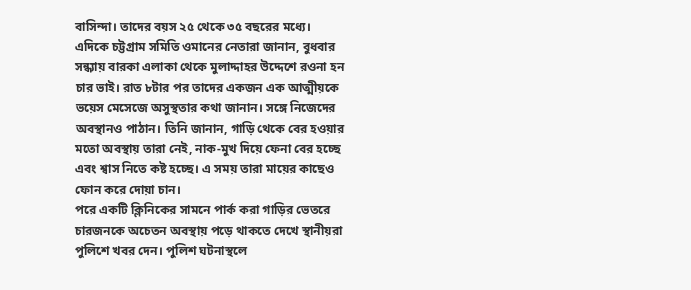বাসিন্দা। তাদের বয়স ২৫ থেকে ৩৫ বছরের মধ্যে।
এদিকে চট্টগ্রাম সমিতি ওমানের নেতারা জানান, বুধবার সন্ধ্যায় বারকা এলাকা থেকে মুলাদ্দাহর উদ্দেশে রওনা হন চার ভাই। রাত ৮টার পর তাদের একজন এক আত্মীয়কে ভয়েস মেসেজে অসুস্থতার কথা জানান। সঙ্গে নিজেদের অবস্থানও পাঠান। তিনি জানান, গাড়ি থেকে বের হওয়ার মতো অবস্থায় তারা নেই, নাক-মুখ দিয়ে ফেনা বের হচ্ছে এবং শ্বাস নিতে কষ্ট হচ্ছে। এ সময় তারা মায়ের কাছেও ফোন করে দোয়া চান।
পরে একটি ক্লিনিকের সামনে পার্ক করা গাড়ির ভেতরে চারজনকে অচেতন অবস্থায় পড়ে থাকতে দেখে স্থানীয়রা পুলিশে খবর দেন। পুলিশ ঘটনাস্থলে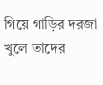গিয়ে গাড়ির দরজা খুলে তাদের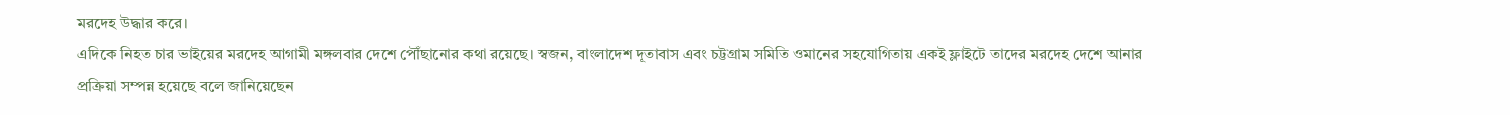মরদেহ উদ্ধার করে।
এদিকে নিহত চার ভাইয়ের মরদেহ আগামী মঙ্গলবার দেশে পৌঁছানোর কথা রয়েছে। স্বজন, বাংলাদেশ দূতাবাস এবং চট্টগ্রাম সমিতি ওমানের সহযোগিতায় একই ফ্লাইটে তাদের মরদেহ দেশে আনার প্রক্রিয়া সম্পন্ন হয়েছে বলে জানিয়েছেন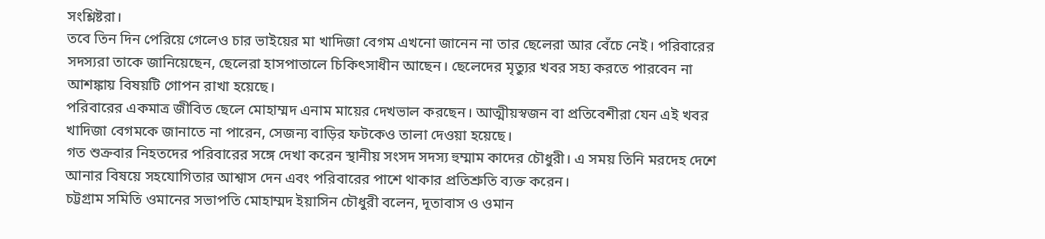সংশ্লিষ্টরা।
তবে তিন দিন পেরিয়ে গেলেও চার ভাইয়ের মা খাদিজা বেগম এখনো জানেন না তার ছেলেরা আর বেঁচে নেই। পরিবারের সদস্যরা তাকে জানিয়েছেন, ছেলেরা হাসপাতালে চিকিৎসাধীন আছেন। ছেলেদের মৃত্যুর খবর সহ্য করতে পারবেন না আশঙ্কায় বিষয়টি গোপন রাখা হয়েছে।
পরিবারের একমাত্র জীবিত ছেলে মোহাম্মদ এনাম মায়ের দেখভাল করছেন। আত্মীয়স্বজন বা প্রতিবেশীরা যেন এই খবর খাদিজা বেগমকে জানাতে না পারেন, সেজন্য বাড়ির ফটকেও তালা দেওয়া হয়েছে।
গত শুক্রবার নিহতদের পরিবারের সঙ্গে দেখা করেন স্থানীয় সংসদ সদস্য হুম্মাম কাদের চৌধুরী। এ সময় তিনি মরদেহ দেশে আনার বিষয়ে সহযোগিতার আশ্বাস দেন এবং পরিবারের পাশে থাকার প্রতিশ্রুতি ব্যক্ত করেন।
চট্টগ্রাম সমিতি ওমানের সভাপতি মোহাম্মদ ইয়াসিন চৌধুরী বলেন, দূতাবাস ও ওমান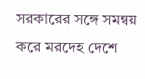সরকারের সঙ্গে সমন্বয় করে মরদেহ দেশে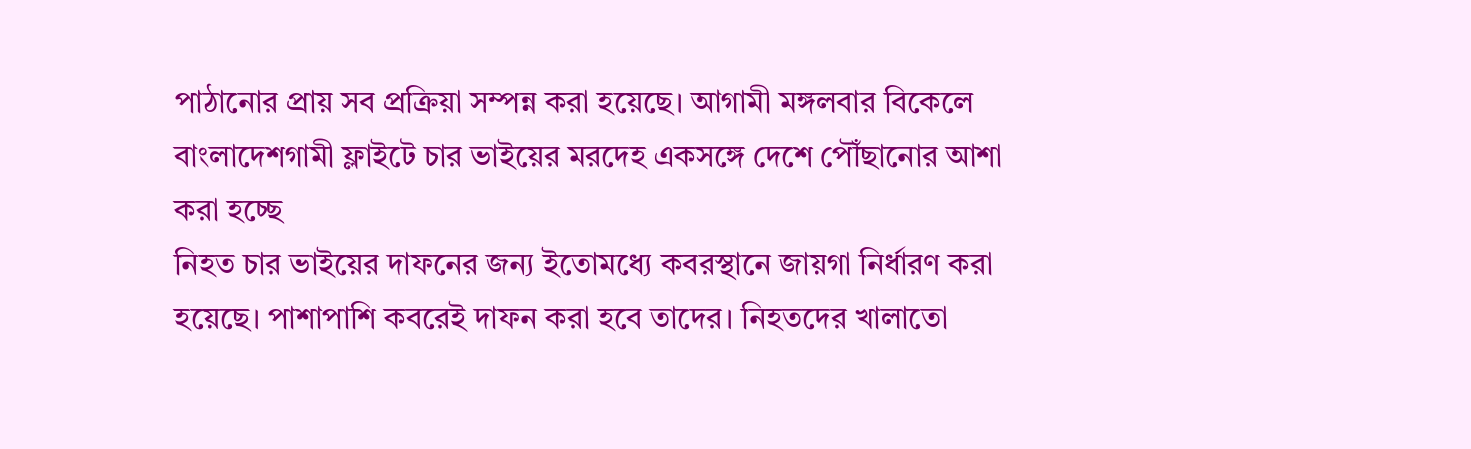পাঠানোর প্রায় সব প্রক্রিয়া সম্পন্ন করা হয়েছে। আগামী মঙ্গলবার বিকেলে বাংলাদেশগামী ফ্লাইটে চার ভাইয়ের মরদেহ একসঙ্গে দেশে পৌঁছানোর আশা করা হচ্ছে
নিহত চার ভাইয়ের দাফনের জন্য ইতোমধ্যে কবরস্থানে জায়গা নির্ধারণ করা হয়েছে। পাশাপাশি কবরেই দাফন করা হবে তাদের। নিহতদের খালাতো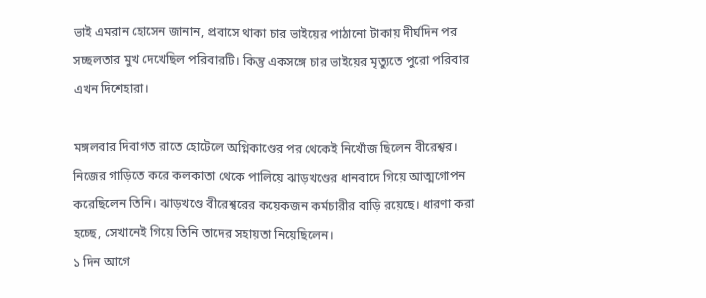ভাই এমরান হোসেন জানান, প্রবাসে থাকা চার ভাইয়ের পাঠানো টাকায় দীর্ঘদিন পর সচ্ছলতার মুখ দেখেছিল পরিবারটি। কিন্তু একসঙ্গে চার ভাইয়ের মৃত্যুতে পুরো পরিবার এখন দিশেহারা।

মঙ্গলবার দিবাগত রাতে হোটেলে অগ্নিকাণ্ডের পর থেকেই নিখোঁজ ছিলেন বীরেশ্বর। নিজের গাড়িতে করে কলকাতা থেকে পালিয়ে ঝাড়খণ্ডের ধানবাদে গিয়ে আত্মগোপন করেছিলেন তিনি। ঝাড়খণ্ডে বীরেশ্বরের কয়েকজন কর্মচারীর বাড়ি রয়েছে। ধারণা করা হচ্ছে, সেখানেই গিয়ে তিনি তাদের সহায়তা নিয়েছিলেন।
১ দিন আগে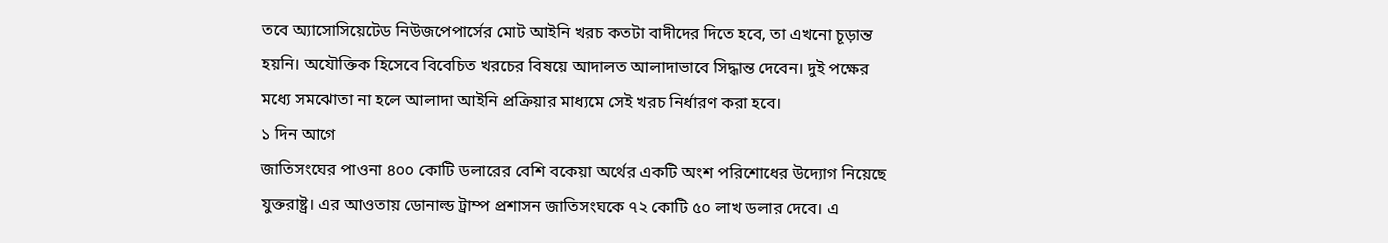তবে অ্যাসোসিয়েটেড নিউজপেপার্সের মোট আইনি খরচ কতটা বাদীদের দিতে হবে, তা এখনো চূড়ান্ত হয়নি। অযৌক্তিক হিসেবে বিবেচিত খরচের বিষয়ে আদালত আলাদাভাবে সিদ্ধান্ত দেবেন। দুই পক্ষের মধ্যে সমঝোতা না হলে আলাদা আইনি প্রক্রিয়ার মাধ্যমে সেই খরচ নির্ধারণ করা হবে।
১ দিন আগে
জাতিসংঘের পাওনা ৪০০ কোটি ডলারের বেশি বকেয়া অর্থের একটি অংশ পরিশোধের উদ্যোগ নিয়েছে যুক্তরাষ্ট্র। এর আওতায় ডোনাল্ড ট্রাম্প প্রশাসন জাতিসংঘকে ৭২ কোটি ৫০ লাখ ডলার দেবে। এ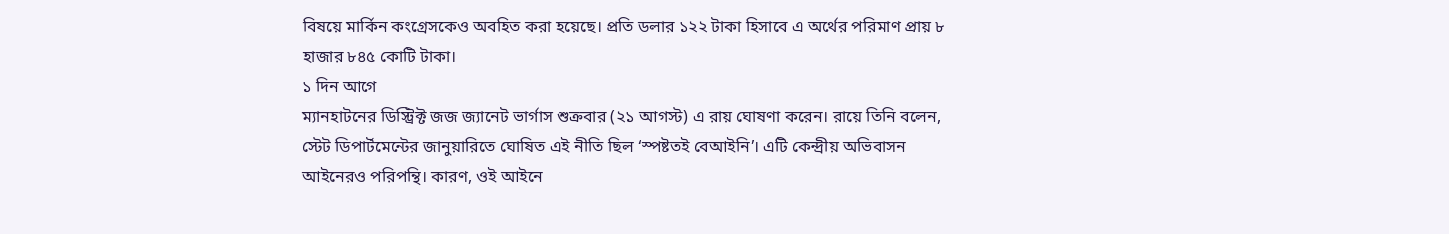বিষয়ে মার্কিন কংগ্রেসকেও অবহিত করা হয়েছে। প্রতি ডলার ১২২ টাকা হিসাবে এ অর্থের পরিমাণ প্রায় ৮ হাজার ৮৪৫ কোটি টাকা।
১ দিন আগে
ম্যানহাটনের ডিস্ট্রিক্ট জজ জ্যানেট ভার্গাস শুক্রবার (২১ আগস্ট) এ রায় ঘোষণা করেন। রায়ে তিনি বলেন, স্টেট ডিপার্টমেন্টের জানুয়ারিতে ঘোষিত এই নীতি ছিল ‘স্পষ্টতই বেআইনি’। এটি কেন্দ্রীয় অভিবাসন আইনেরও পরিপন্থি। কারণ, ওই আইনে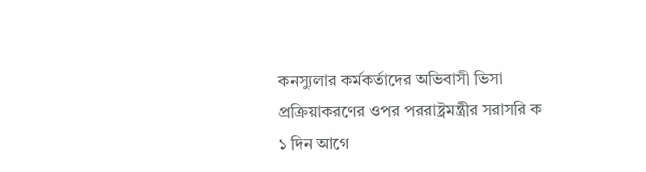কনস্যুলার কর্মকর্তাদের অভিবাসী ভিসা প্রক্রিয়াকরণের ওপর পররাষ্ট্রমন্ত্রীর সরাসরি ক
১ দিন আগে